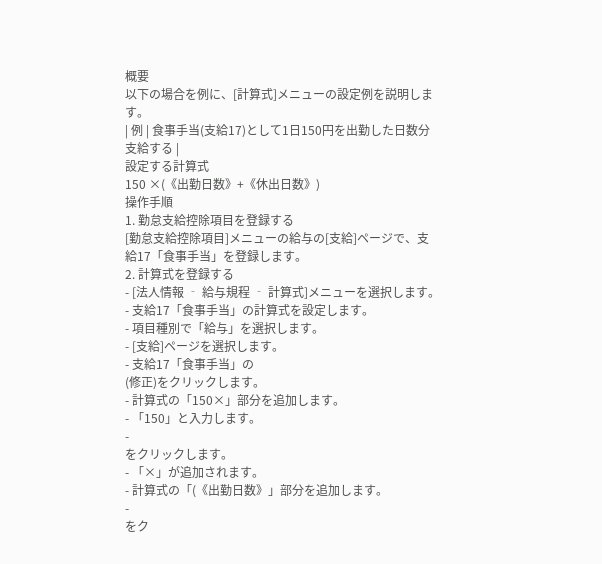概要
以下の場合を例に、[計算式]メニューの設定例を説明します。
| 例 | 食事手当(支給17)として1日150円を出勤した日数分支給する |
設定する計算式
150 ×(《出勤日数》+《休出日数》)
操作手順
1. 勤怠支給控除項目を登録する
[勤怠支給控除項目]メニューの給与の[支給]ページで、支給17「食事手当」を登録します。
2. 計算式を登録する
- [法人情報 ‐ 給与規程 ‐ 計算式]メニューを選択します。
- 支給17「食事手当」の計算式を設定します。
- 項目種別で「給与」を選択します。
- [支給]ページを選択します。
- 支給17「食事手当」の
(修正)をクリックします。
- 計算式の「150×」部分を追加します。
- 「150」と入力します。
-
をクリックします。
- 「×」が追加されます。
- 計算式の「(《出勤日数》」部分を追加します。
-
をク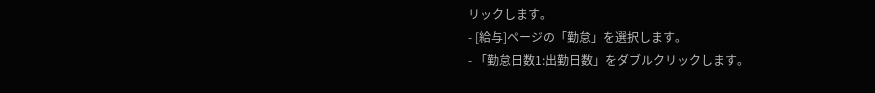リックします。
- [給与]ページの「勤怠」を選択します。
- 「勤怠日数1:出勤日数」をダブルクリックします。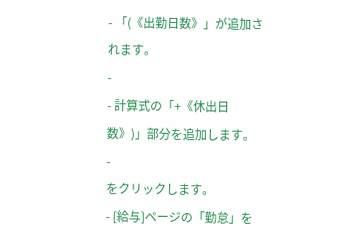- 「(《出勤日数》」が追加されます。
-
- 計算式の「+《休出日数》)」部分を追加します。
-
をクリックします。
- [給与]ページの「勤怠」を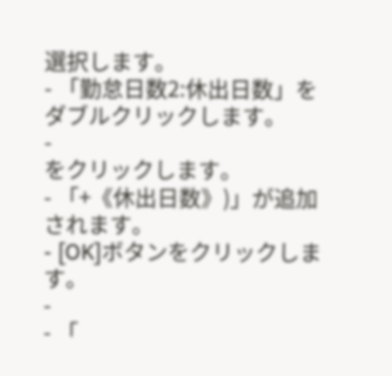選択します。
- 「勤怠日数2:休出日数」をダブルクリックします。
-
をクリックします。
- 「+《休出日数》)」が追加されます。
- [OK]ボタンをクリックします。
-
- 「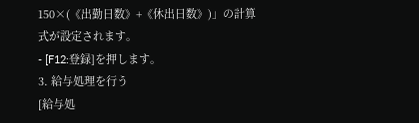150×(《出勤日数》+《休出日数》)」の計算式が設定されます。
- [F12:登録]を押します。
3. 給与処理を行う
[給与処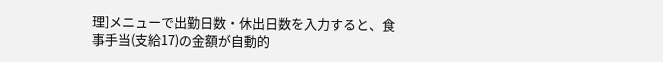理]メニューで出勤日数・休出日数を入力すると、食事手当(支給17)の金額が自動的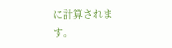に計算されます。